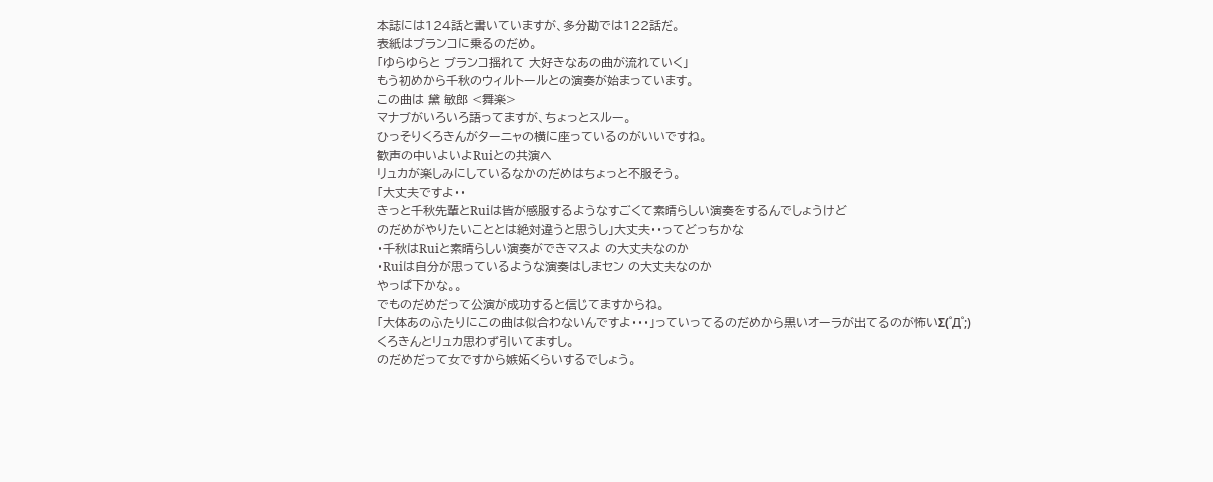本誌には124話と書いていますが、多分勘では122話だ。
表紙はブランコに乗るのだめ。
「ゆらゆらと ブランコ揺れて 大好きなあの曲が流れていく」
もう初めから千秋のウィルトールとの演奏が始まっています。
この曲は 黛 敏郎 <舞楽>
マナブがいろいろ語ってますが、ちょっとスルー。
ひっそりくろきんがターニャの横に座っているのがいいですね。
歓声の中いよいよRuiとの共演へ
リュカが楽しみにしているなかのだめはちょっと不服そう。
「大丈夫ですよ・・
きっと千秋先輩とRuiは皆が感服するようなすごくて素晴らしい演奏をするんでしょうけど
のだめがやりたいこととは絶対違うと思うし」大丈夫・・ってどっちかな
・千秋はRuiと素晴らしい演奏ができマスよ の大丈夫なのか
・Ruiは自分が思っているような演奏はしまセン の大丈夫なのか
やっぱ下かな。。
でものだめだって公演が成功すると信じてますからね。
「大体あのふたりにこの曲は似合わないんですよ・・・」っていってるのだめから黒いオーラが出てるのが怖いΣ(゜Д゜;)
くろきんとリュカ思わず引いてますし。
のだめだって女ですから嫉妬くらいするでしょう。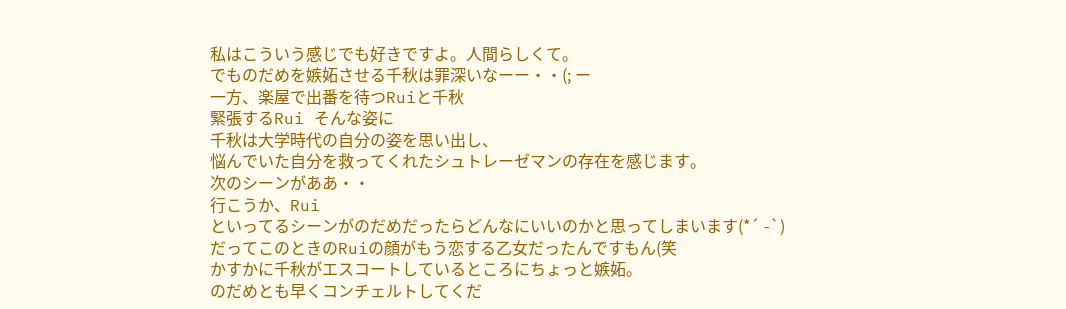私はこういう感じでも好きですよ。人間らしくて。
でものだめを嫉妬させる千秋は罪深いなーー・・(; ー
一方、楽屋で出番を待つRuiと千秋
緊張するRui そんな姿に
千秋は大学時代の自分の姿を思い出し、
悩んでいた自分を救ってくれたシュトレーゼマンの存在を感じます。
次のシーンがああ・・
行こうか、Rui
といってるシーンがのだめだったらどんなにいいのかと思ってしまいます(*´ -`)
だってこのときのRuiの顔がもう恋する乙女だったんですもん(笑
かすかに千秋がエスコートしているところにちょっと嫉妬。
のだめとも早くコンチェルトしてくだ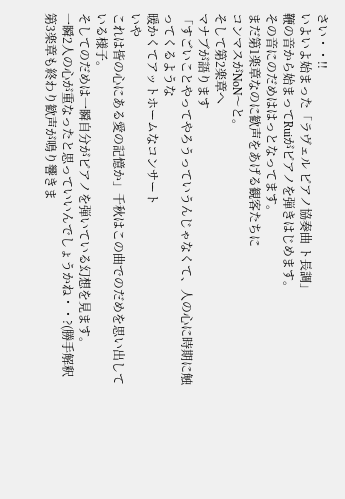さい・・!!
いよいよ始まった「ラヴェル ピアノ協奏曲 ト長調」
鞭の音から始まってRuiがピアノを弾きはじめます。
その音にのだめははっとなってます。
まだ第1楽章なのに歓声をあげる観客たちに
コンマスがNoN〜と。
そして第2楽章へ
マナブが語ります
「すごいことやってやろうっていうんじゃなくて、人の心に時期に触ってくるような
暖かくてアットホームなコンサート
いや
これは皆の心にある愛の記憶か」千秋はこの曲でのだめを思い出している様子。
そしてのだめは一瞬自分がピアノを弾いている幻想を見ます。
一瞬2人の心が重なったと思っていいんでしょうかね・・?(勝手解釈
第3楽章も終わり歓声が鳴り響きま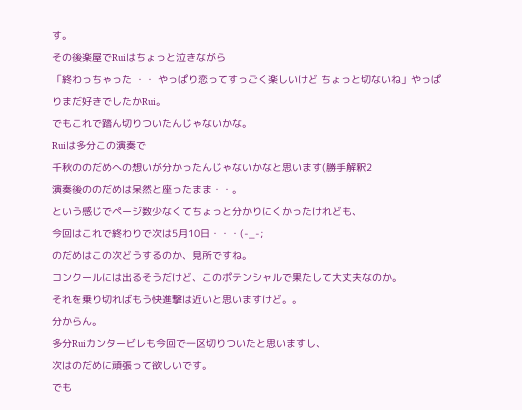す。
その後楽屋でRuiはちょっと泣きながら
「終わっちゃった ・・ やっぱり恋ってすっごく楽しいけど ちょっと切ないね」やっぱりまだ好きでしたかRui。
でもこれで踏ん切りついたんじゃないかな。
Ruiは多分この演奏で
千秋ののだめへの想いが分かったんじゃないかなと思います(勝手解釈2
演奏後ののだめは呆然と座ったまま・・。
という感じでページ数少なくてちょっと分かりにくかったけれども、
今回はこれで終わりで次は5月10日・・・(-_-;
のだめはこの次どうするのか、見所ですね。
コンクールには出るそうだけど、このポテンシャルで果たして大丈夫なのか。
それを乗り切ればもう快進撃は近いと思いますけど。。
分からん。
多分Ruiカンタービレも今回で一区切りついたと思いますし、
次はのだめに頑張って欲しいです。
でも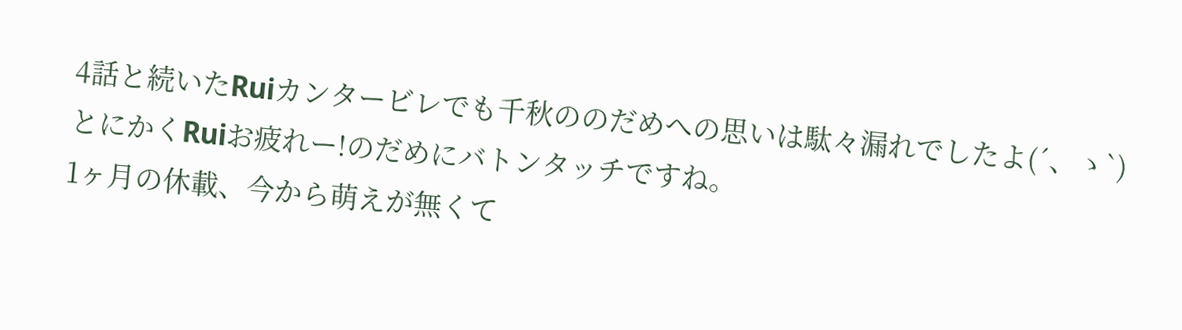4話と続いたRuiカンタービレでも千秋ののだめへの思いは駄々漏れでしたよ(´、ゝ`)
とにかくRuiお疲れー!のだめにバトンタッチですね。
1ヶ月の休載、今から萌えが無くて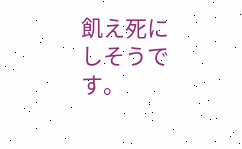飢え死にしそうです。